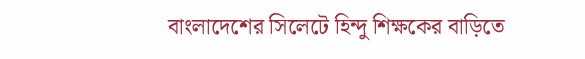বাংলাদেশের সিলেটে হিন্দু শিক্ষকের বাড়িতে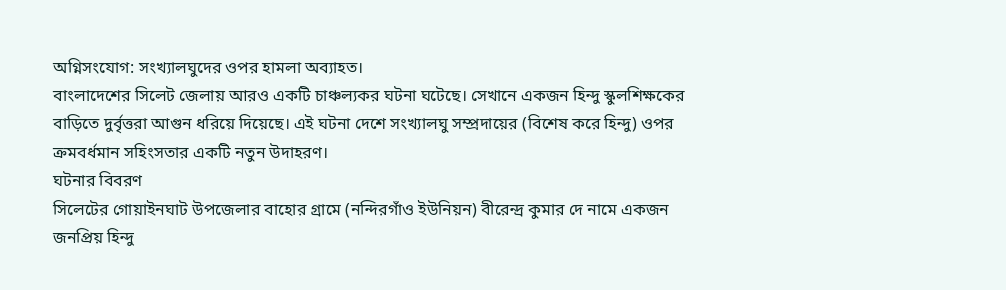অগ্নিসংযোগ: সংখ্যালঘুদের ওপর হামলা অব্যাহত।
বাংলাদেশের সিলেট জেলায় আরও একটি চাঞ্চল্যকর ঘটনা ঘটেছে। সেখানে একজন হিন্দু স্কুলশিক্ষকের বাড়িতে দুর্বৃত্তরা আগুন ধরিয়ে দিয়েছে। এই ঘটনা দেশে সংখ্যালঘু সম্প্রদায়ের (বিশেষ করে হিন্দু) ওপর ক্রমবর্ধমান সহিংসতার একটি নতুন উদাহরণ।
ঘটনার বিবরণ
সিলেটের গোয়াইনঘাট উপজেলার বাহোর গ্রামে (নন্দিরগাঁও ইউনিয়ন) বীরেন্দ্র কুমার দে নামে একজন জনপ্রিয় হিন্দু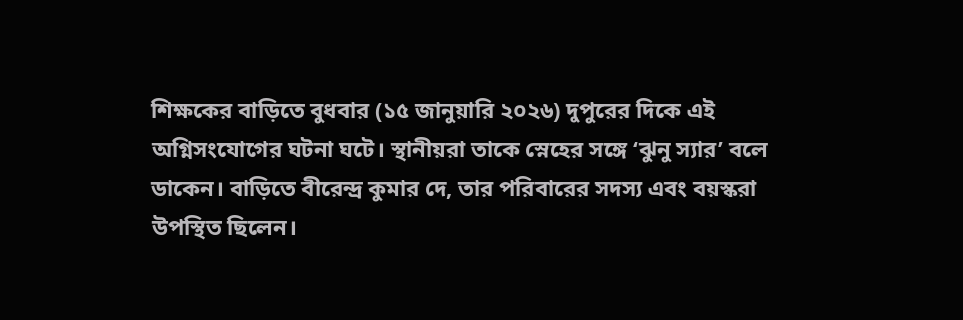শিক্ষকের বাড়িতে বুধবার (১৫ জানুয়ারি ২০২৬) দুপুরের দিকে এই অগ্নিসংযোগের ঘটনা ঘটে। স্থানীয়রা তাকে স্নেহের সঙ্গে ‘ঝুনু স্যার’ বলে ডাকেন। বাড়িতে বীরেন্দ্র কুমার দে, তার পরিবারের সদস্য এবং বয়স্করা উপস্থিত ছিলেন।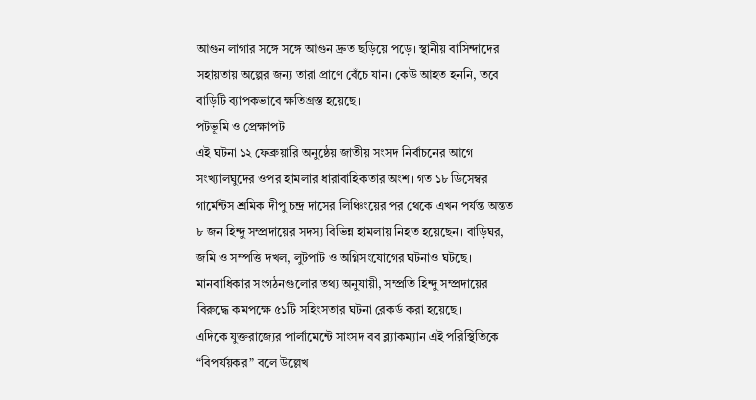আগুন লাগার সঙ্গে সঙ্গে আগুন দ্রুত ছড়িয়ে পড়ে। স্থানীয় বাসিন্দাদের সহায়তায় অল্পের জন্য তারা প্রাণে বেঁচে যান। কেউ আহত হননি, তবে বাড়িটি ব্যাপকভাবে ক্ষতিগ্রস্ত হয়েছে।
পটভূমি ও প্রেক্ষাপট
এই ঘটনা ১২ ফেব্রুয়ারি অনুষ্ঠেয় জাতীয় সংসদ নির্বাচনের আগে সংখ্যালঘুদের ওপর হামলার ধারাবাহিকতার অংশ। গত ১৮ ডিসেম্বর গার্মেন্টস শ্রমিক দীপু চন্দ্র দাসের লিঞ্চিংয়ের পর থেকে এখন পর্যন্ত অন্তত ৮ জন হিন্দু সম্প্রদায়ের সদস্য বিভিন্ন হামলায় নিহত হয়েছেন। বাড়িঘর, জমি ও সম্পত্তি দখল, লুটপাট ও অগ্নিসংযোগের ঘটনাও ঘটছে। মানবাধিকার সংগঠনগুলোর তথ্য অনুযায়ী, সম্প্রতি হিন্দু সম্প্রদায়ের বিরুদ্ধে কমপক্ষে ৫১টি সহিংসতার ঘটনা রেকর্ড করা হয়েছে।
এদিকে যুক্তরাজ্যের পার্লামেন্টে সাংসদ বব ব্ল্যাকম্যান এই পরিস্থিতিকে “বিপর্যয়কর” বলে উল্লেখ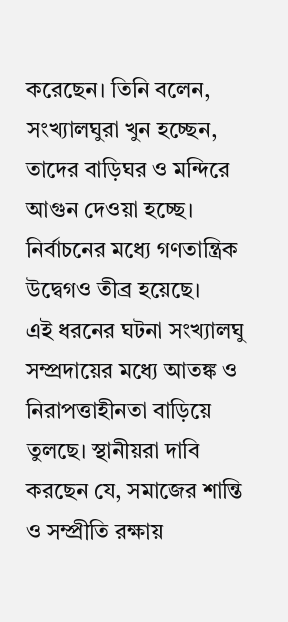করেছেন। তিনি বলেন, সংখ্যালঘুরা খুন হচ্ছেন, তাদের বাড়িঘর ও মন্দিরে আগুন দেওয়া হচ্ছে। নির্বাচনের মধ্যে গণতান্ত্রিক উদ্বেগও তীব্র হয়েছে।
এই ধরনের ঘটনা সংখ্যালঘু সম্প্রদায়ের মধ্যে আতঙ্ক ও নিরাপত্তাহীনতা বাড়িয়ে তুলছে। স্থানীয়রা দাবি করছেন যে, সমাজের শান্তি ও সম্প্রীতি রক্ষায়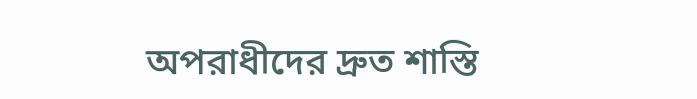অপরাধীদের দ্রুত শাস্তি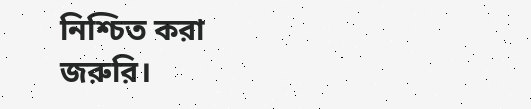নিশ্চিত করা জরুরি।